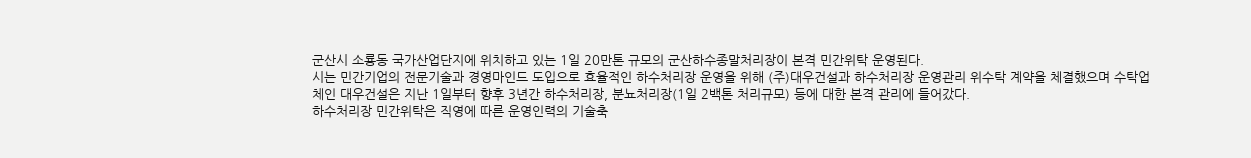군산시 소룡동 국가산업단지에 위치하고 있는 1일 20만톤 규모의 군산하수종말처리장이 본격 민간위탁 운영된다.
시는 민간기업의 전문기술과 경영마인드 도입으로 효율적인 하수처리장 운영을 위해 (주)대우건설과 하수처리장 운영관리 위수탁 계약을 체결했으며 수탁업체인 대우건설은 지난 1일부터 향후 3년간 하수처리장, 분뇨처리장(1일 2백톤 처리규모) 등에 대한 본격 관리에 들어갔다.
하수처리장 민간위탁은 직영에 따른 운영인력의 기술축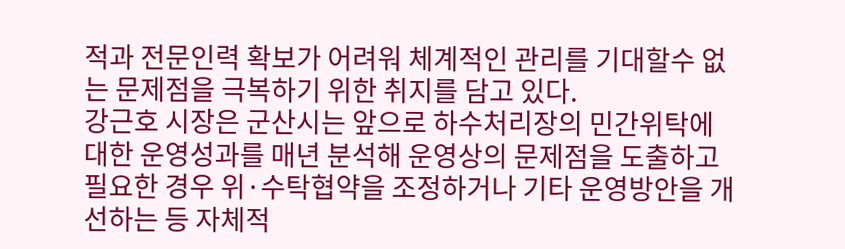적과 전문인력 확보가 어려워 체계적인 관리를 기대할수 없는 문제점을 극복하기 위한 취지를 담고 있다.
강근호 시장은 군산시는 앞으로 하수처리장의 민간위탁에 대한 운영성과를 매년 분석해 운영상의 문제점을 도출하고 필요한 경우 위·수탁협약을 조정하거나 기타 운영방안을 개선하는 등 자체적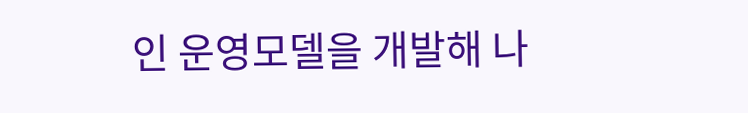인 운영모델을 개발해 나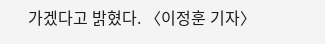가겠다고 밝혔다. 〈이정훈 기자〉